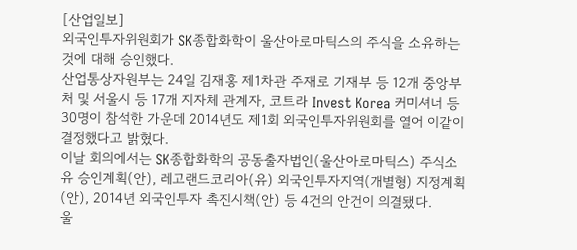[산업일보]
외국인투자위원회가 SK종합화학이 울산아로마틱스의 주식을 소유하는 것에 대해 승인했다.
산업통상자원부는 24일 김재홍 제1차관 주재로 기재부 등 12개 중앙부처 및 서울시 등 17개 지자체 관계자, 코트라 Invest Korea 커미셔너 등 30명이 참석한 가운데 2014년도 제1회 외국인투자위원회를 열어 이같이 결정했다고 밝혔다.
이날 회의에서는 SK종합화학의 공동출자법인(울산아로마틱스) 주식소유 승인계획(안), 레고랜드코리아(유) 외국인투자지역(개별형) 지정계획(안), 2014년 외국인투자 촉진시책(안) 등 4건의 안건이 의결됐다.
울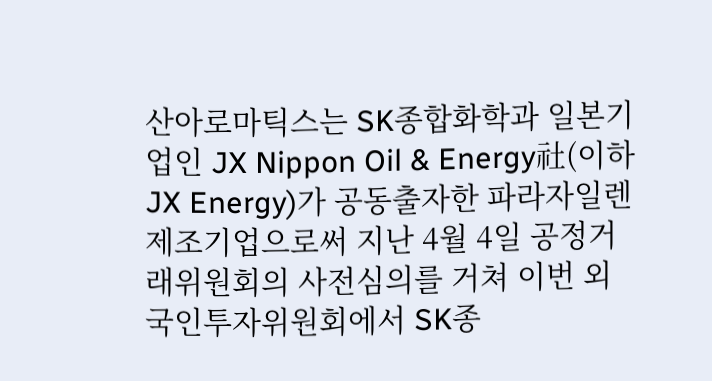산아로마틱스는 SK종합화학과 일본기업인 JX Nippon Oil & Energy社(이하 JX Energy)가 공동출자한 파라자일렌 제조기업으로써 지난 4월 4일 공정거래위원회의 사전심의를 거쳐 이번 외국인투자위원회에서 SK종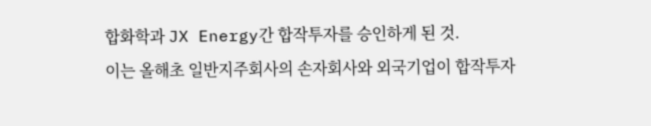합화학과 JX Energy간 합작투자를 승인하게 된 것.
이는 올해초 일반지주회사의 손자회사와 외국기업이 합작투자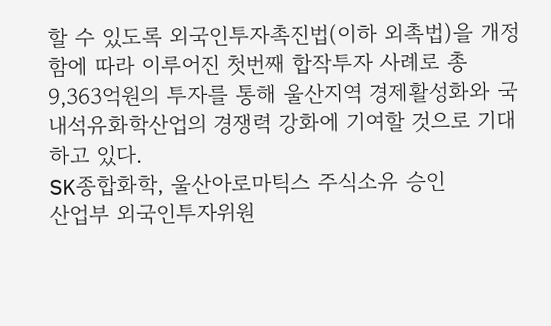할 수 있도록 외국인투자촉진법(이하 외촉법)을 개정함에 따라 이루어진 첫번째 합작투자 사례로 총 9,363억원의 투자를 통해 울산지역 경제활성화와 국내석유화학산업의 경쟁력 강화에 기여할 것으로 기대하고 있다.
SK종합화학, 울산아로마틱스 주식소유 승인
산업부 외국인투자위원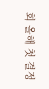회 올해 첫 결정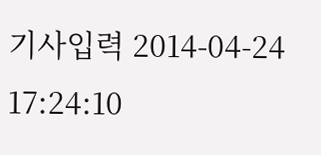기사입력 2014-04-24 17:24:10